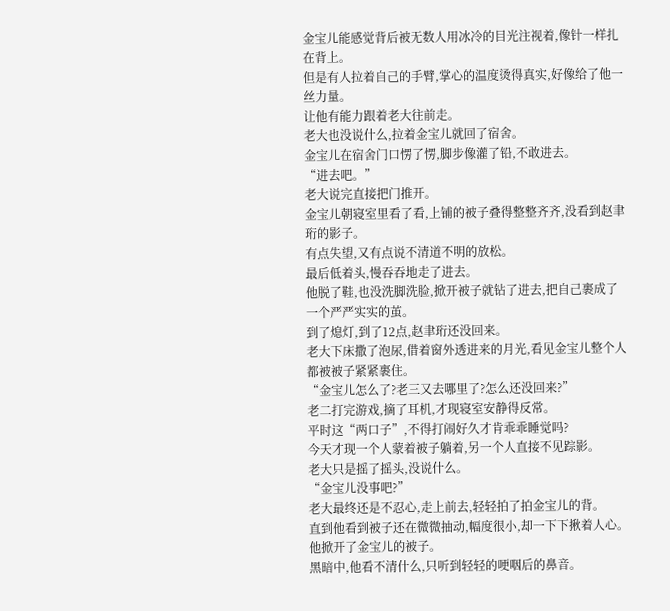金宝儿能感觉背后被无数人用冰冷的目光注视着,像针一样扎在背上。
但是有人拉着自己的手臂,掌心的温度烫得真实,好像给了他一丝力量。
让他有能力跟着老大往前走。
老大也没说什么,拉着金宝儿就回了宿舍。
金宝儿在宿舍门口愣了愣,脚步像灌了铅,不敢进去。
“进去吧。”
老大说完直接把门推开。
金宝儿朝寝室里看了看,上铺的被子叠得整整齐齐,没看到赵聿珩的影子。
有点失望,又有点说不清道不明的放松。
最后低着头,慢吞吞地走了进去。
他脱了鞋,也没洗脚洗脸,掀开被子就钻了进去,把自己裹成了一个严严实实的茧。
到了熄灯,到了12点,赵聿珩还没回来。
老大下床撒了泡尿,借着窗外透进来的月光,看见金宝儿整个人都被被子紧紧裹住。
“金宝儿怎么了?老三又去哪里了?怎么还没回来?”
老二打完游戏,摘了耳机,才现寝室安静得反常。
平时这“两口子”,不得打闹好久才肯乖乖睡觉吗?
今天才现一个人蒙着被子躺着,另一个人直接不见踪影。
老大只是摇了摇头,没说什么。
“金宝儿没事吧?”
老大最终还是不忍心,走上前去,轻轻拍了拍金宝儿的背。
直到他看到被子还在微微抽动,幅度很小,却一下下揪着人心。
他掀开了金宝儿的被子。
黑暗中,他看不清什么,只听到轻轻的哽咽后的鼻音。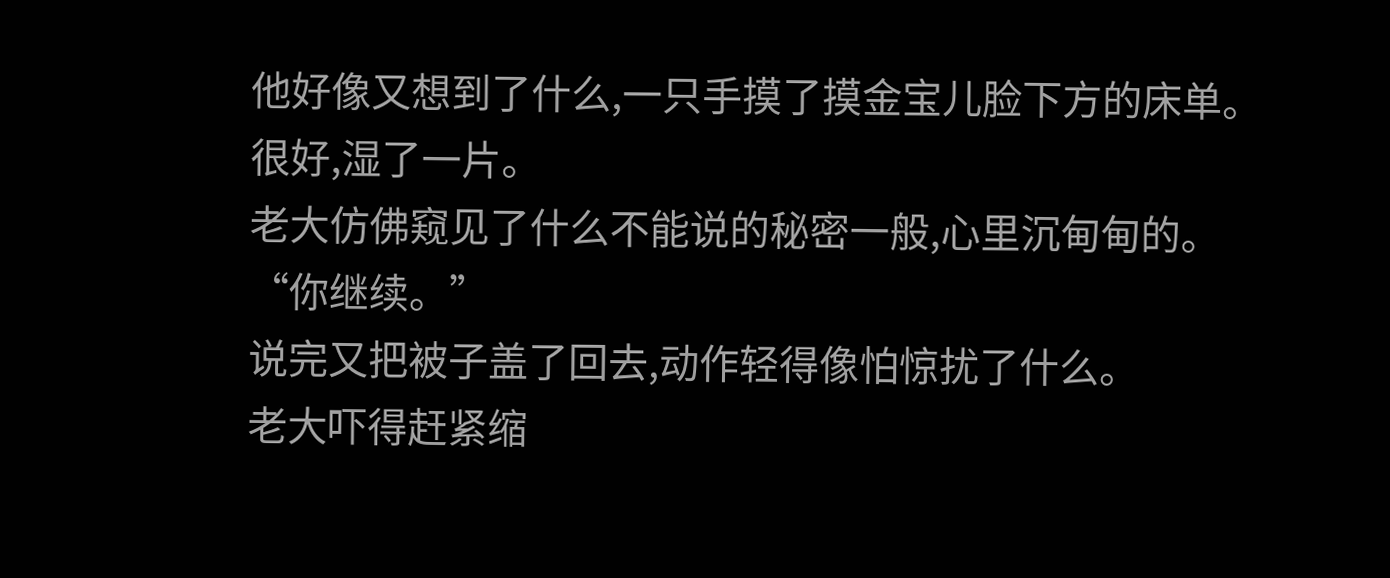他好像又想到了什么,一只手摸了摸金宝儿脸下方的床单。
很好,湿了一片。
老大仿佛窥见了什么不能说的秘密一般,心里沉甸甸的。
“你继续。”
说完又把被子盖了回去,动作轻得像怕惊扰了什么。
老大吓得赶紧缩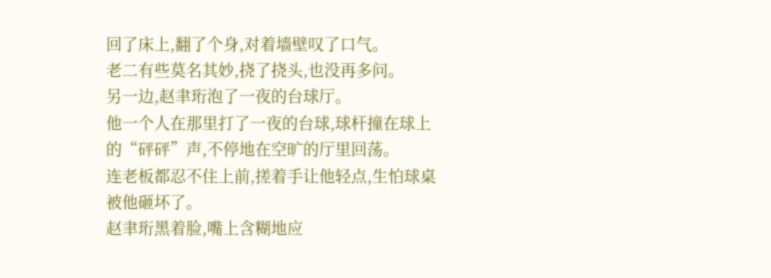回了床上,翻了个身,对着墙壁叹了口气。
老二有些莫名其妙,挠了挠头,也没再多问。
另一边,赵聿珩泡了一夜的台球厅。
他一个人在那里打了一夜的台球,球杆撞在球上的“砰砰”声,不停地在空旷的厅里回荡。
连老板都忍不住上前,搓着手让他轻点,生怕球桌被他砸坏了。
赵聿珩黑着脸,嘴上含糊地应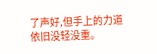了声好,但手上的力道依旧没轻没重。